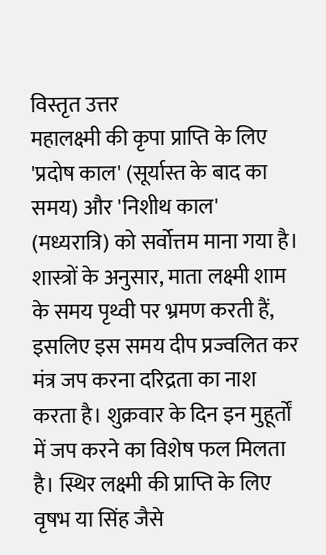विस्तृत उत्तर
महालक्ष्मी की कृपा प्राप्ति के लिए 'प्रदोष काल' (सूर्यास्त के बाद का समय) और 'निशीथ काल' (मध्यरात्रि) को सर्वोत्तम माना गया है। शास्त्रों के अनुसार, माता लक्ष्मी शाम के समय पृथ्वी पर भ्रमण करती हैं, इसलिए इस समय दीप प्रज्वलित कर मंत्र जप करना दरिद्रता का नाश करता है। शुक्रवार के दिन इन मुहूर्तों में जप करने का विशेष फल मिलता है। स्थिर लक्ष्मी की प्राप्ति के लिए वृषभ या सिंह जैसे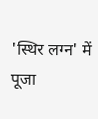'स्थिर लग्न' में पूजा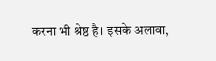करना भी श्रेष्ठ है। इसके अलावा,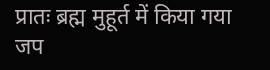प्रातः ब्रह्म मुहूर्त में किया गया जप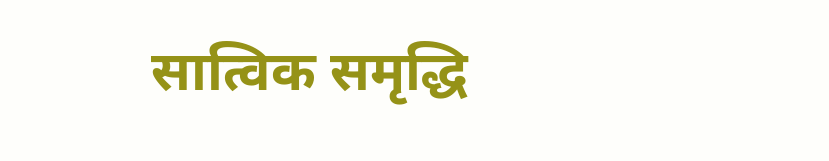सात्विक समृद्धि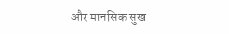और मानसिक सुख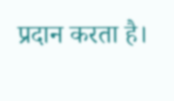प्रदान करता है।